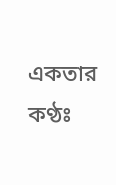একতার কণ্ঠঃ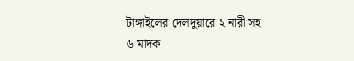টাঙ্গাইলের দেলদুয়ারে ২ নারী সহ ৬ মাদক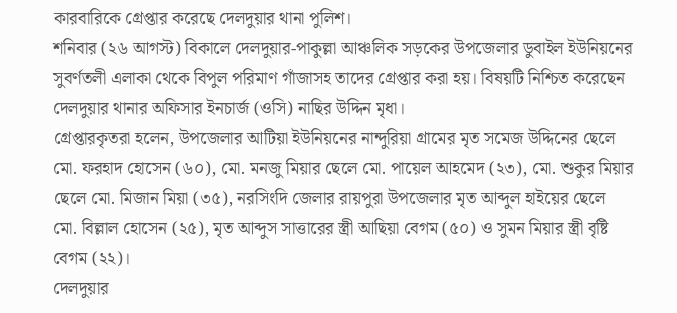কারবারিকে গ্রেপ্তার করেছে দেলদুয়ার থানা পুলিশ।
শনিবার (২৬ আগস্ট) বিকালে দেলদুয়ার-পাকুল্লা আঞ্চলিক সড়কের উপজেলার ডুবাইল ইউনিয়নের সুবর্ণতলী এলাকা থেকে বিপুল পরিমাণ গাঁজাসহ তাদের গ্রেপ্তার করা হয়। বিষয়টি নিশ্চিত করেছেন দেলদুয়ার থানার অফিসার ইনচার্জ (ওসি) নাছির উদ্দিন মৃধা।
গ্রেপ্তারকৃতরা হলেন, উপজেলার আটিয়া ইউনিয়নের নান্দুরিয়া গ্রামের মৃত সমেজ উদ্দিনের ছেলে মো. ফরহাদ হোসেন (৬০), মো. মনজু মিয়ার ছেলে মো. পায়েল আহমেদ (২৩), মো. শুকুর মিয়ার ছেলে মো. মিজান মিয়া (৩৫), নরসিংদি জেলার রায়পুরা উপজেলার মৃত আব্দুল হাইয়ের ছেলে মো. বিল্লাল হোসেন (২৫), মৃত আব্দুস সাত্তারের স্ত্রী আছিয়া বেগম (৫০) ও সুমন মিয়ার স্ত্রী বৃষ্টি বেগম (২২)।
দেলদুয়ার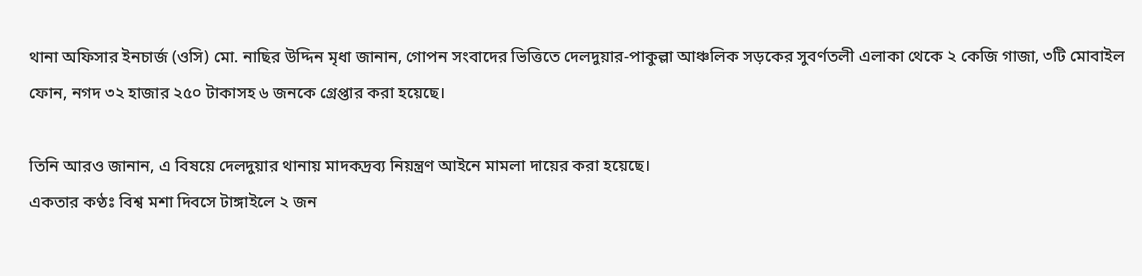থানা অফিসার ইনচার্জ (ওসি) মো. নাছির উদ্দিন মৃধা জানান, গোপন সংবাদের ভিত্তিতে দেলদুয়ার-পাকুল্লা আঞ্চলিক সড়কের সুবর্ণতলী এলাকা থেকে ২ কেজি গাজা, ৩টি মোবাইল ফোন, নগদ ৩২ হাজার ২৫০ টাকাসহ ৬ জনকে গ্রেপ্তার করা হয়েছে।

তিনি আরও জানান, এ বিষয়ে দেলদুয়ার থানায় মাদকদ্রব্য নিয়ন্ত্রণ আইনে মামলা দায়ের করা হয়েছে।
একতার কণ্ঠঃ বিশ্ব মশা দিবসে টাঙ্গাইলে ২ জন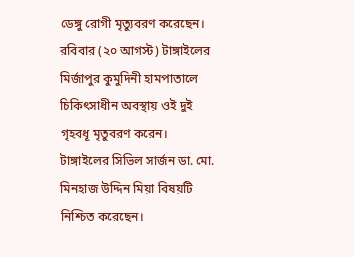ডেঙ্গু রোগী মৃত্যুবরণ করেছেন। রবিবার (২০ আগস্ট) টাঙ্গাইলের মির্জাপুর কুমুদিনী হামপাতালে চিকিৎসাধীন অবস্থায় ওই দুই গৃহবধূ মৃতুবরণ করেন।
টাঙ্গাইলের সিভিল সার্জন ডা. মো. মিনহাজ উদ্দিন মিয়া বিষয়টি নিশ্চিত করেছেন।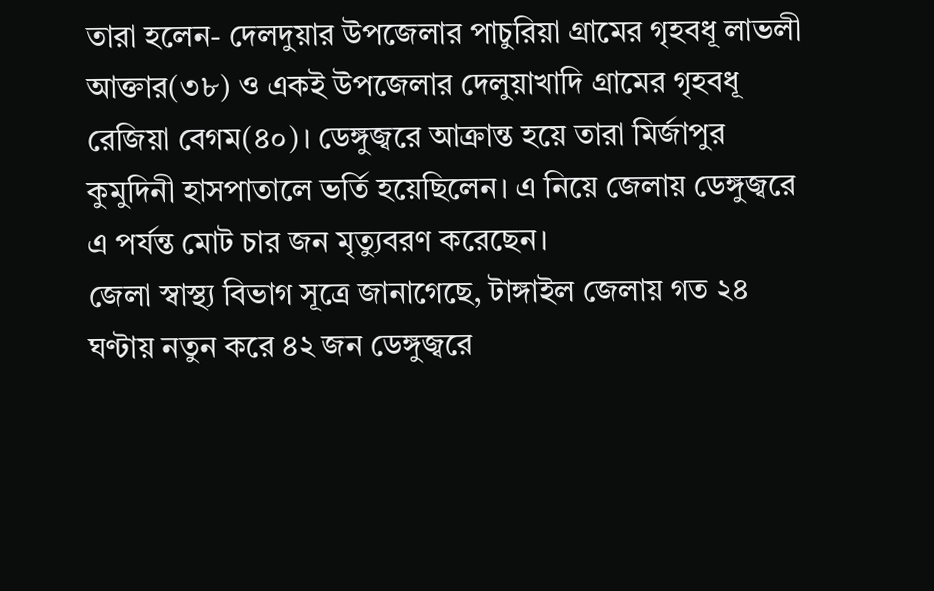তারা হলেন- দেলদুয়ার উপজেলার পাচুরিয়া গ্রামের গৃহবধূ লাভলী আক্তার(৩৮) ও একই উপজেলার দেলুয়াখাদি গ্রামের গৃহবধূ রেজিয়া বেগম(৪০)। ডেঙ্গুজ্বরে আক্রান্ত হয়ে তারা মির্জাপুর কুমুদিনী হাসপাতালে ভর্তি হয়েছিলেন। এ নিয়ে জেলায় ডেঙ্গুজ্বরে এ পর্যন্ত মোট চার জন মৃত্যুবরণ করেছেন।
জেলা স্বাস্থ্য বিভাগ সূত্রে জানাগেছে, টাঙ্গাইল জেলায় গত ২৪ ঘণ্টায় নতুন করে ৪২ জন ডেঙ্গুজ্বরে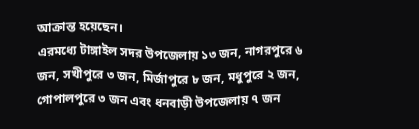আক্রান্ত হয়েছেন।
এরমধ্যে টাঙ্গাইল সদর উপজেলায় ১৩ জন, নাগরপুরে ৬ জন, সখীপুরে ৩ জন, মির্জাপুরে ৮ জন, মধুপুরে ২ জন, গোপালপুরে ৩ জন এবং ধনবাড়ী উপজেলায় ৭ জন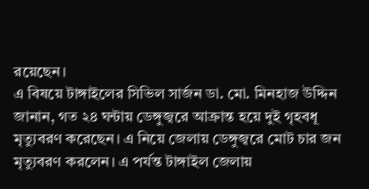রয়েছেন।
এ বিষয়ে টাঙ্গাইলের সিভিল সার্জন ডা. মো. মিনহাজ উদ্দিন জানান, গত ২৪ ঘন্টায় ডেঙ্গুজ্বরে আক্রান্ত হয়ে দুই গৃহবধূ মৃত্যুবরণ করেছেন। এ নিয়ে জেলায় ডেঙ্গুজ্বরে মোট চার জন মৃত্যুবরণ করলেন। এ পর্যন্ত টাঙ্গাইল জেলায়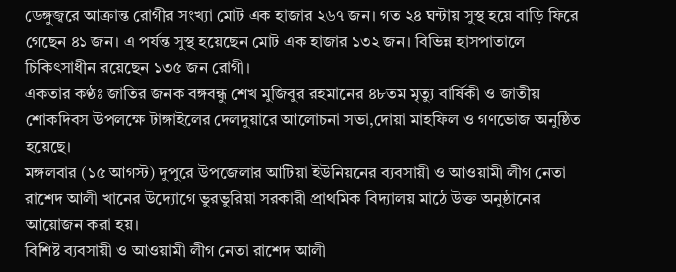ডেঙ্গুজ্বরে আক্রান্ত রোগীর সংখ্যা মোট এক হাজার ২৬৭ জন। গত ২৪ ঘন্টায় সুস্থ হয়ে বাড়ি ফিরে গেছেন ৪১ জন। এ পর্যন্ত সুস্থ হয়েছেন মোট এক হাজার ১৩২ জন। বিভিন্ন হাসপাতালে চিকিৎসাধীন রয়েছেন ১৩৫ জন রোগী।
একতার কণ্ঠঃ জাতির জনক বঙ্গবন্ধু শেখ মুজিবুর রহমানের ৪৮তম মৃত্যু বার্ষিকী ও জাতীয় শোকদিবস উপলক্ষে টাঙ্গাইলের দেলদুয়ারে আলোচনা সভা,দোয়া মাহফিল ও গণভোজ অনুষ্ঠিত হয়েছে।
মঙ্গলবার (১৫ আগস্ট) দুপুরে উপজেলার আটিয়া ইউনিয়নের ব্যবসায়ী ও আওয়ামী লীগ নেতা রাশেদ আলী খানের উদ্যোগে ভুরভুরিয়া সরকারী প্রাথমিক বিদ্যালয় মাঠে উক্ত অনুষ্ঠানের আয়োজন করা হয়।
বিশিষ্ট ব্যবসায়ী ও আওয়ামী লীগ নেতা রাশেদ আলী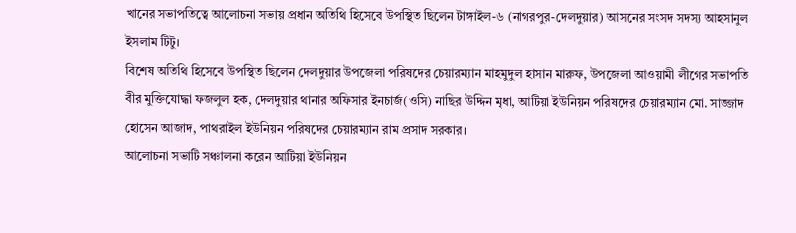খানের সভাপতিত্বে আলোচনা সভায় প্রধান অতিথি হিসেবে উপস্থিত ছিলেন টাঙ্গাইল-৬ (নাগরপুর-দেলদুয়ার) আসনের সংসদ সদস্য আহসানুল ইসলাম টিটু।
বিশেষ অতিথি হিসেবে উপস্থিত ছিলেন দেলদুয়ার উপজেলা পরিষদের চেয়ারম্যান মাহমুদুল হাসান মারুফ, উপজেলা আওয়ামী লীগের সভাপতি বীর মুক্তিযোদ্ধা ফজলুল হক, দেলদুয়ার থানার অফিসার ইনচার্জ(ওসি) নাছির উদ্দিন মৃধা, আটিয়া ইউনিয়ন পরিষদের চেয়ারম্যান মো. সাজ্জাদ হোসেন আজাদ, পাথরাইল ইউনিয়ন পরিষদের চেয়ারম্যান রাম প্রসাদ সরকার।
আলোচনা সভাটি সঞ্চালনা করেন আটিয়া ইউনিয়ন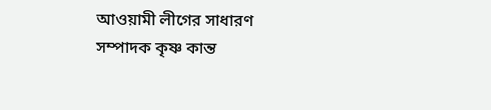আওয়ামী লীগের সাধারণ সম্পাদক কৃষ্ণ কান্ত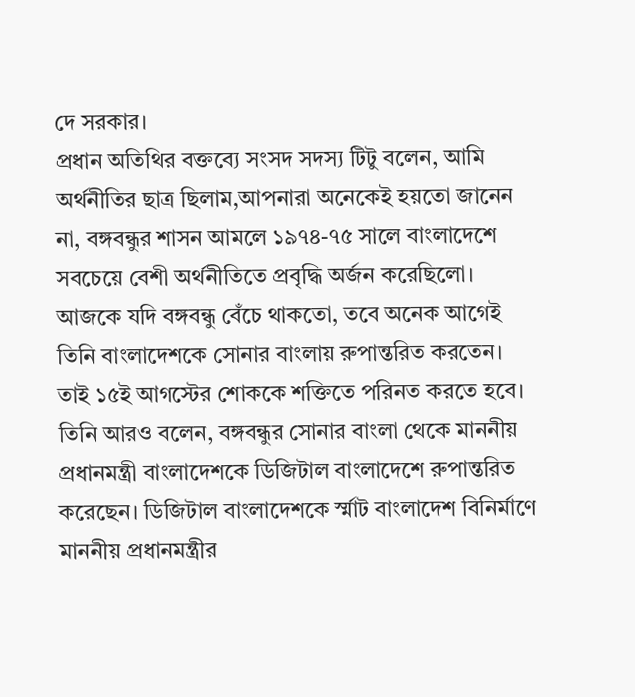দে সরকার।
প্রধান অতিথির বক্তব্যে সংসদ সদস্য টিটু বলেন, আমি অর্থনীতির ছাত্র ছিলাম,আপনারা অনেকেই হয়তো জানেন না, বঙ্গবন্ধুর শাসন আমলে ১৯৭৪-৭৫ সালে বাংলাদেশে সবচেয়ে বেশী অর্থনীতিতে প্রবৃদ্ধি অর্জন করেছিলো। আজকে যদি বঙ্গবন্ধু বেঁচে থাকতো, তবে অনেক আগেই তিনি বাংলাদেশকে সোনার বাংলায় রুপান্তরিত করতেন। তাই ১৫ই আগস্টের শোককে শক্তিতে পরিনত করতে হবে।
তিনি আরও বলেন, বঙ্গবন্ধুর সোনার বাংলা থেকে মাননীয় প্রধানমন্ত্রী বাংলাদেশকে ডিজিটাল বাংলাদেশে রুপান্তরিত করেছেন। ডিজিটাল বাংলাদেশকে র্স্মাট বাংলাদেশ বিনির্মাণে মাননীয় প্রধানমন্ত্রীর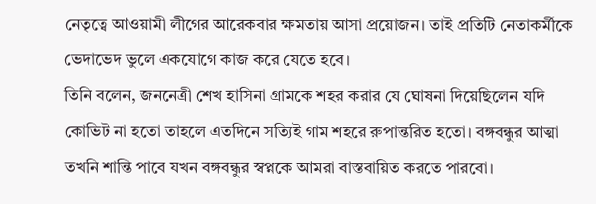নেতৃত্বে আওয়ামী লীগের আরেকবার ক্ষমতায় আসা প্রয়োজন। তাই প্রতিটি নেতাকর্মীকে ভেদাভেদ ভুলে একযোগে কাজ করে যেতে হবে।
তিনি বলেন, জননেত্রী শেখ হাসিনা গ্রামকে শহর করার যে ঘোষনা দিয়েছিলেন যদি কোভিট না হতো তাহলে এতদিনে সত্যিই গাম শহরে রুপান্তরিত হতো। বঙ্গবন্ধুর আত্মা তখনি শান্তি পাবে যখন বঙ্গবন্ধুর স্বপ্নকে আমরা বাস্তবায়িত করতে পারবো।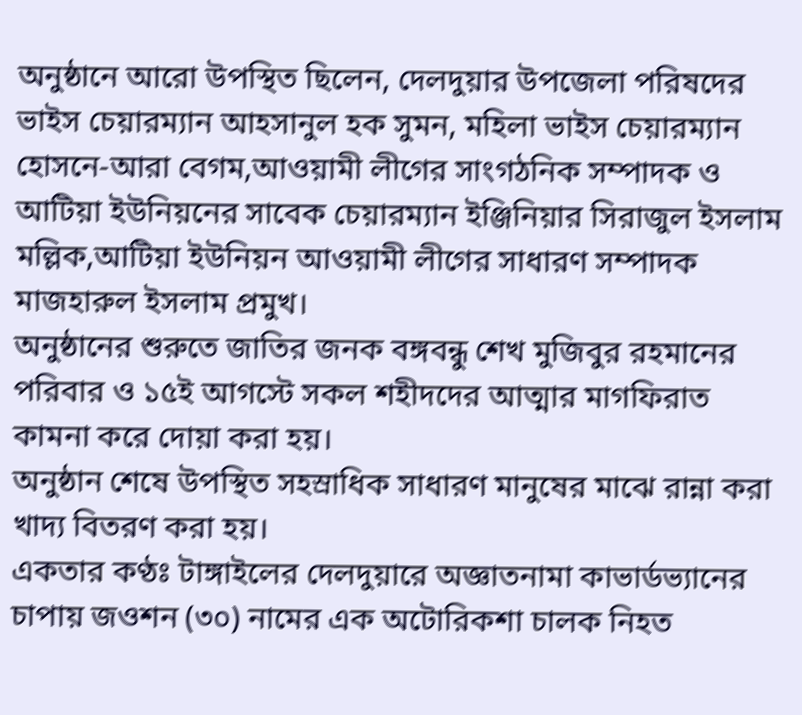অনুষ্ঠানে আরো উপস্থিত ছিলেন, দেলদুয়ার উপজেলা পরিষদের ভাইস চেয়ারম্যান আহসানুল হক সুমন, মহিলা ভাইস চেয়ারম্যান হোসনে-আরা বেগম,আওয়ামী লীগের সাংগঠনিক সম্পাদক ও আটিয়া ইউনিয়নের সাবেক চেয়ারম্যান ইঞ্জিনিয়ার সিরাজুল ইসলাম মল্লিক,আটিয়া ইউনিয়ন আওয়ামী লীগের সাধারণ সম্পাদক মাজহারুল ইসলাম প্রমুখ।
অনুষ্ঠানের শুরুতে জাতির জনক বঙ্গবন্ধু শেখ মুজিবুর রহমানের পরিবার ও ১৫ই আগস্টে সকল শহীদদের আত্মার মাগফিরাত কামনা করে দোয়া করা হয়।
অনুষ্ঠান শেষে উপস্থিত সহস্রাধিক সাধারণ মানুষের মাঝে রান্না করা খাদ্য বিতরণ করা হয়।
একতার কণ্ঠঃ টাঙ্গাইলের দেলদুয়ারে অজ্ঞাতনামা কাভার্ডভ্যানের চাপায় জওশন (৩০) নামের এক অটোরিকশা চালক নিহত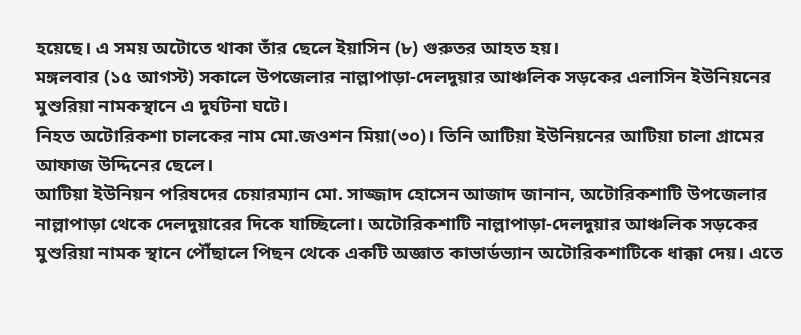হয়েছে। এ সময় অটোতে থাকা তাঁর ছেলে ইয়াসিন (৮) গুরুতর আহত হয়।
মঙ্গলবার (১৫ আগস্ট) সকালে উপজেলার নাল্লাপাড়া-দেলদুয়ার আঞ্চলিক সড়কের এলাসিন ইউনিয়নের মুশুরিয়া নামকস্থানে এ দুর্ঘটনা ঘটে।
নিহত অটোরিকশা চালকের নাম মো.জওশন মিয়া(৩০)। তিনি আটিয়া ইউনিয়নের আটিয়া চালা গ্রামের আফাজ উদ্দিনের ছেলে।
আটিয়া ইউনিয়ন পরিষদের চেয়ারম্যান মো. সাজ্জাদ হোসেন আজাদ জানান, অটোরিকশাটি উপজেলার নাল্লাপাড়া থেকে দেলদুয়ারের দিকে যাচ্ছিলো। অটোরিকশাটি নাল্লাপাড়া-দেলদুয়ার আঞ্চলিক সড়কের মুশুরিয়া নামক স্থানে পৌঁছালে পিছন থেকে একটি অজ্ঞাত কাভার্ডভ্যান অটোরিকশাটিকে ধাক্কা দেয়। এতে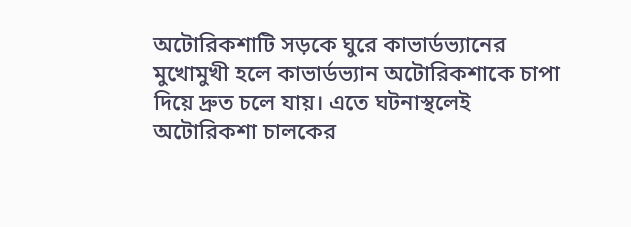অটোরিকশাটি সড়কে ঘুরে কাভার্ডভ্যানের মুখোমুখী হলে কাভার্ডভ্যান অটোরিকশাকে চাপা দিয়ে দ্রুত চলে যায়। এতে ঘটনাস্থলেই অটোরিকশা চালকের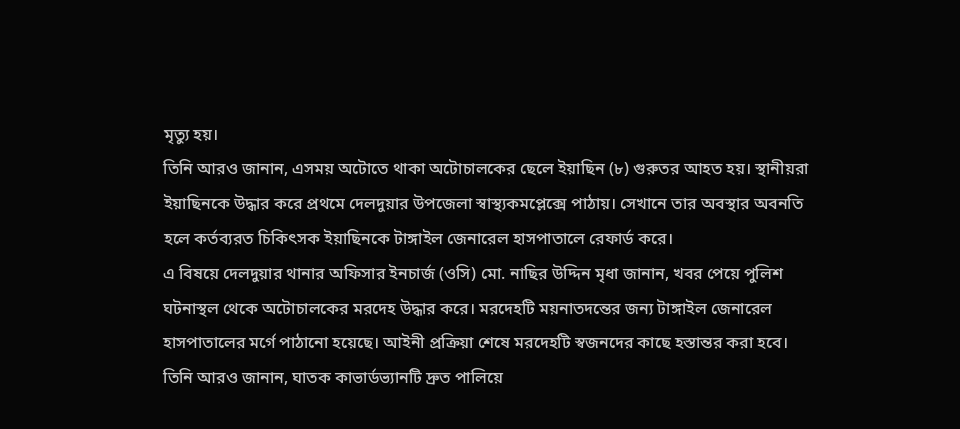মৃত্যু হয়।
তিনি আরও জানান, এসময় অটোতে থাকা অটোচালকের ছেলে ইয়াছিন (৮) গুরুতর আহত হয়। স্থানীয়রা ইয়াছিনকে উদ্ধার করে প্রথমে দেলদুয়ার উপজেলা স্বাস্থ্যকমপ্লেক্সে পাঠায়। সেখানে তার অবস্থার অবনতি হলে কর্তব্যরত চিকিৎসক ইয়াছিনকে টাঙ্গাইল জেনারেল হাসপাতালে রেফার্ড করে।
এ বিষয়ে দেলদুয়ার থানার অফিসার ইনচার্জ (ওসি) মো. নাছির উদ্দিন মৃধা জানান, খবর পেয়ে পুলিশ ঘটনাস্থল থেকে অটোচালকের মরদেহ উদ্ধার করে। মরদেহটি ময়নাতদন্তের জন্য টাঙ্গাইল জেনারেল হাসপাতালের মর্গে পাঠানো হয়েছে। আইনী প্রক্রিয়া শেষে মরদেহটি স্বজনদের কাছে হস্তান্তর করা হবে।
তিনি আরও জানান, ঘাতক কাভার্ডভ্যানটি দ্রুত পালিয়ে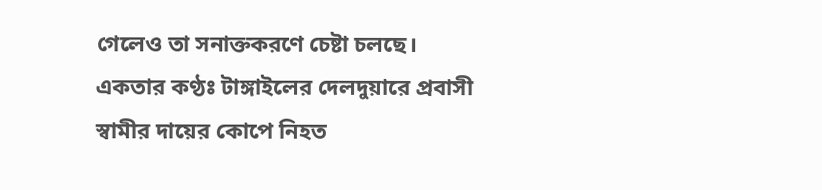গেলেও তা সনাক্তকরণে চেষ্টা চলছে।
একতার কণ্ঠঃ টাঙ্গাইলের দেলদুয়ারে প্রবাসী স্বামীর দায়ের কোপে নিহত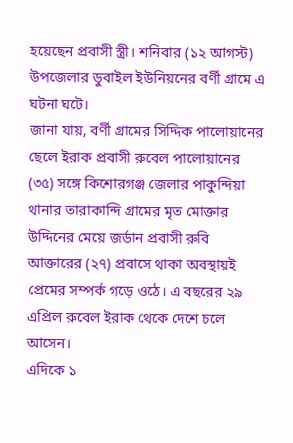হয়েছেন প্রবাসী স্ত্রী। শনিবার (১২ আগস্ট) উপজেলার ডুবাইল ইউনিয়নের বর্ণী গ্রামে এ ঘটনা ঘটে।
জানা যায়, বর্ণী গ্রামের সিদ্দিক পালোয়ানের ছেলে ইরাক প্রবাসী রুবেল পালোয়ানের (৩৫) সঙ্গে কিশোরগঞ্জ জেলার পাকুন্দিয়া থানার তারাকান্দি গ্রামের মৃত মোক্তার উদ্দিনের মেয়ে জর্ডান প্রবাসী রুবি আক্তারের (২৭) প্রবাসে থাকা অবস্থায়ই প্রেমের সম্পর্ক গড়ে ওঠে। এ বছরের ২৯ এপ্রিল রুবেল ইরাক থেকে দেশে চলে আসেন।
এদিকে ১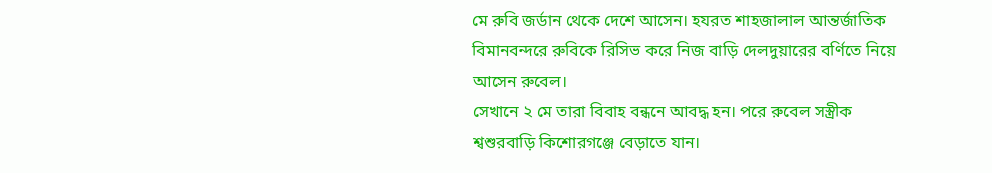মে রুবি জর্ডান থেকে দেশে আসেন। হযরত শাহজালাল আন্তর্জাতিক বিমানবন্দরে রুবিকে রিসিভ করে নিজ বাড়ি দেলদুয়ারের বর্ণিতে নিয়ে আসেন রুবেল।
সেখানে ২ মে তারা বিবাহ বন্ধনে আবদ্ধ হন। পরে রুবেল সস্ত্রীক শ্বশুরবাড়ি কিশোরগঞ্জে বেড়াতে যান।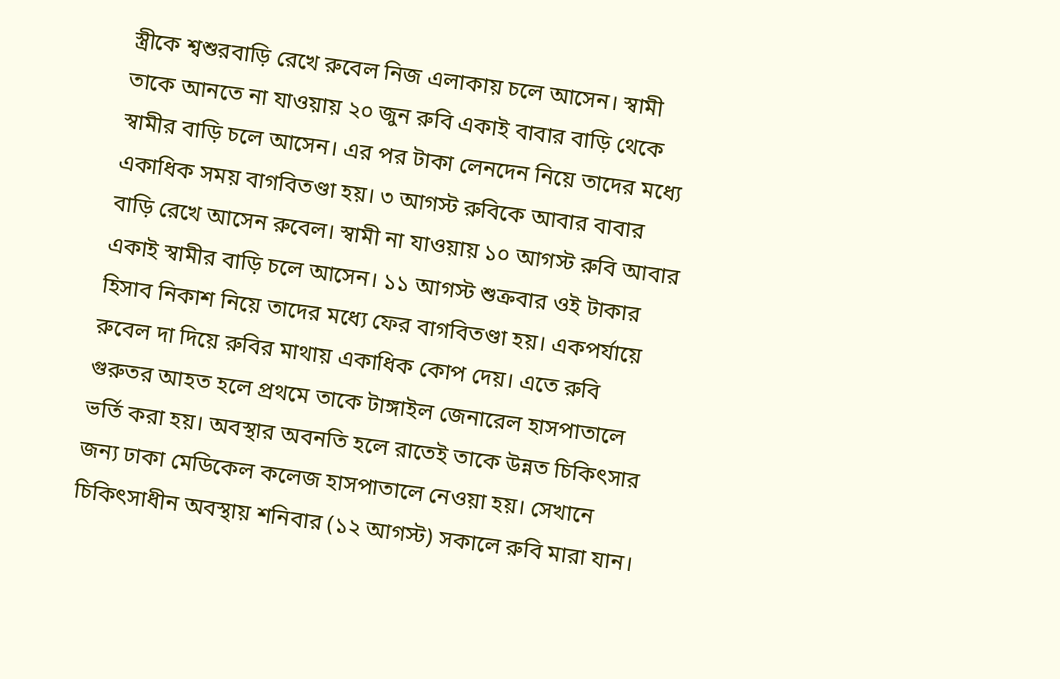স্ত্রীকে শ্বশুরবাড়ি রেখে রুবেল নিজ এলাকায় চলে আসেন। স্বামী তাকে আনতে না যাওয়ায় ২০ জুন রুবি একাই বাবার বাড়ি থেকে স্বামীর বাড়ি চলে আসেন। এর পর টাকা লেনদেন নিয়ে তাদের মধ্যে একাধিক সময় বাগবিতণ্ডা হয়। ৩ আগস্ট রুবিকে আবার বাবার বাড়ি রেখে আসেন রুবেল। স্বামী না যাওয়ায় ১০ আগস্ট রুবি আবার একাই স্বামীর বাড়ি চলে আসেন। ১১ আগস্ট শুক্রবার ওই টাকার হিসাব নিকাশ নিয়ে তাদের মধ্যে ফের বাগবিতণ্ডা হয়। একপর্যায়ে রুবেল দা দিয়ে রুবির মাথায় একাধিক কোপ দেয়। এতে রুবি গুরুতর আহত হলে প্রথমে তাকে টাঙ্গাইল জেনারেল হাসপাতালে ভর্তি করা হয়। অবস্থার অবনতি হলে রাতেই তাকে উন্নত চিকিৎসার জন্য ঢাকা মেডিকেল কলেজ হাসপাতালে নেওয়া হয়। সেখানে চিকিৎসাধীন অবস্থায় শনিবার (১২ আগস্ট) সকালে রুবি মারা যান।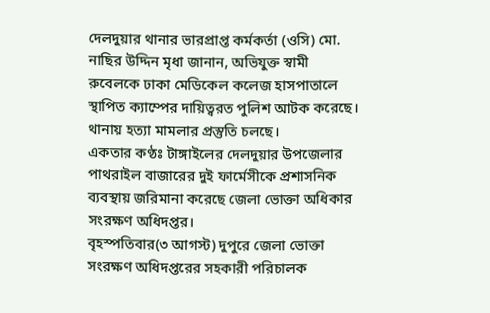দেলদুয়ার থানার ভারপ্রাপ্ত কর্মকর্তা (ওসি) মো. নাছির উদ্দিন মৃধা জানান, অভিযুক্ত স্বামী রুবেলকে ঢাকা মেডিকেল কলেজ হাসপাতালে স্থাপিত ক্যাম্পের দায়িত্বরত পুলিশ আটক করেছে। থানায় হত্যা মামলার প্রস্তুতি চলছে।
একতার কণ্ঠঃ টাঙ্গাইলের দেলদুয়ার উপজেলার পাথরাইল বাজারের দুই ফার্মেসীকে প্রশাসনিক ব্যবস্থায় জরিমানা করেছে জেলা ভোক্তা অধিকার সংরক্ষণ অধিদপ্তর।
বৃহস্পতিবার(৩ আগস্ট) দুপুরে জেলা ভোক্তা সংরক্ষণ অধিদপ্তরের সহকারী পরিচালক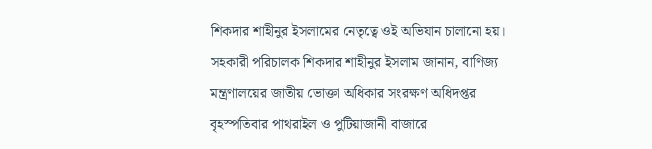শিকদার শাহীনুর ইসলামের নেতৃত্বে ওই অভিযান চালানো হয়।
সহকারী পরিচালক শিকদার শাহীনুর ইসলাম জানান, বাণিজ্য মন্ত্রণালয়ের জাতীয় ভোক্তা অধিকার সংরক্ষণ অধিদপ্তর বৃহস্পতিবার পাথরাইল ও পুটিয়াজানী বাজারে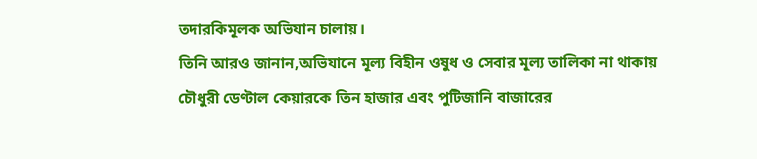তদারকিমূলক অভিযান চালায়।
তিনি আরও জানান,অভিযানে মূল্য বিহীন ওষুধ ও সেবার মূল্য তালিকা না থাকায় চৌধুরী ডেণ্টাল কেয়ারকে তিন হাজার এবং পুটিজানি বাজারের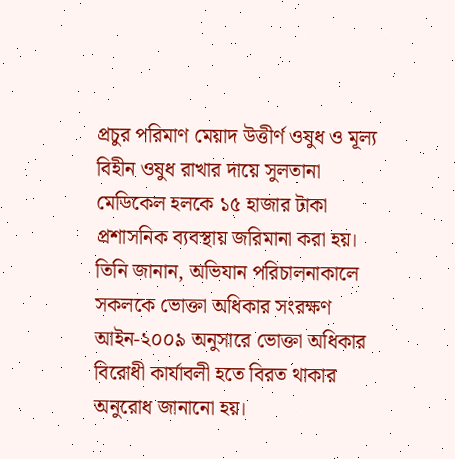প্রচুর পরিমাণ মেয়াদ উত্তীর্ণ ওষুধ ও মূল্য বিহীন ওষুধ রাখার দায়ে সুলতানা মেডিকেল হলকে ১৫ হাজার টাকা প্রশাসনিক ব্যবস্থায় জরিমানা করা হয়।
তিনি জানান, অভিযান পরিচালনাকালে সকলকে ভোক্তা অধিকার সংরক্ষণ আইন-২০০৯ অনুসারে ভোক্তা অধিকার বিরোধী কার্যাবলী হতে বিরত থাকার অনুরোধ জানানো হয়।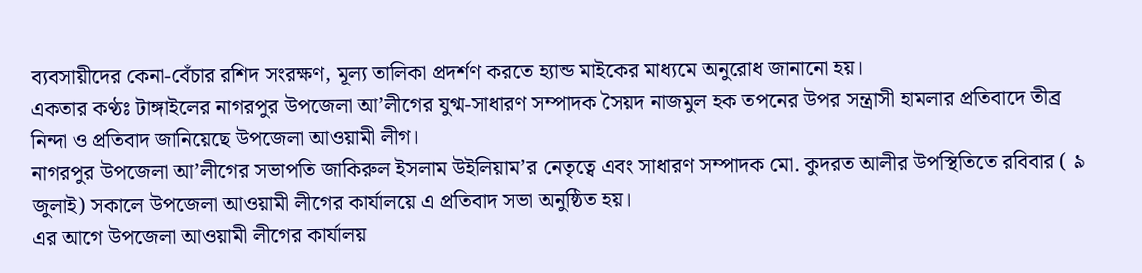ব্যবসায়ীদের কেনা-বেঁচার রশিদ সংরক্ষণ, মূল্য তালিকা প্রদর্শণ করতে হ্যান্ড মাইকের মাধ্যমে অনুরোধ জানানো হয়।
একতার কণ্ঠঃ টাঙ্গাইলের নাগরপুর উপজেলা আ’লীগের যুগ্ম-সাধারণ সম্পাদক সৈয়দ নাজমুল হক তপনের উপর সন্ত্রাসী হামলার প্রতিবাদে তীব্র নিন্দা ও প্রতিবাদ জানিয়েছে উপজেলা আওয়ামী লীগ।
নাগরপুর উপজেলা আ’লীগের সভাপতি জাকিরুল ইসলাম উইলিয়াম’র নেতৃত্বে এবং সাধারণ সম্পাদক মো. কুদরত আলীর উপস্থিতিতে রবিবার ( ৯ জুলাই) সকালে উপজেলা আওয়ামী লীগের কার্যালয়ে এ প্রতিবাদ সভা অনুষ্ঠিত হয়।
এর আগে উপজেলা আওয়ামী লীগের কার্যালয়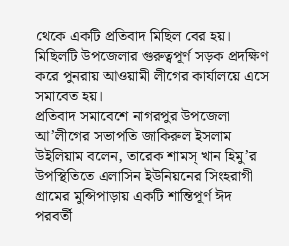থেকে একটি প্রতিবাদ মিছিল বের হয়। মিছিলটি উপজেলার গুরুত্বপূর্ণ সড়ক প্রদক্ষিণ করে পুনরায় আওয়ামী লীগের কার্যালয়ে এসে সমাবেত হয়।
প্রতিবাদ সমাবেশে নাগরপুর উপজেলা আ’লীগের সভাপতি জাকিরুল ইসলাম উইলিয়াম বলেন, তারেক শামস্ খান হিমু’র উপস্থিতিতে এলাসিন ইউনিয়নের সিংহরাগী গ্রামের মুন্সিপাড়ায় একটি শান্তিপূর্ণ ঈদ পরবর্তী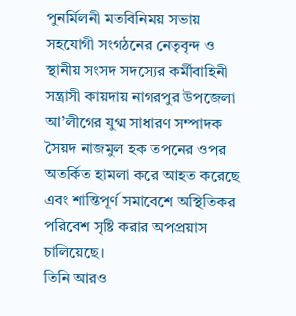পুনর্মিলনী মতবিনিময় সভায় সহযোগী সংগঠনের নেতৃবৃন্দ ও স্থানীয় সংসদ সদস্যের কর্মীবাহিনী সন্ত্রাসী কায়দায় নাগরপুর উপজেলা আ’লীগের যুগ্ম সাধারণ সম্পাদক সৈয়দ নাজমুল হক তপনের ওপর অতর্কিত হামলা করে আহত করেছে এবং শান্তিপূর্ণ সমাবেশে অস্থিতিকর পরিবেশ সৃষ্টি করার অপপ্রয়াস চালিয়েছে।
তিনি আরও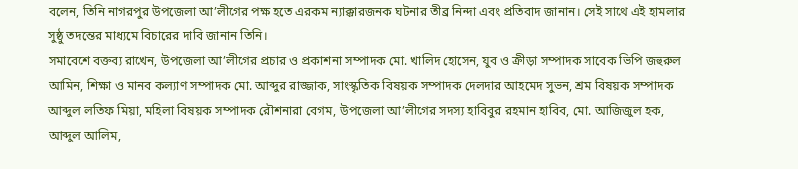বলেন, তিনি নাগরপুর উপজেলা আ’লীগের পক্ষ হতে এরকম ন্যাক্কারজনক ঘটনার তীব্র নিন্দা এবং প্রতিবাদ জানান। সেই সাথে এই হামলার সুষ্ঠু তদন্তের মাধ্যমে বিচারের দাবি জানান তিনি।
সমাবেশে বক্তব্য রাখেন, উপজেলা আ’লীগের প্রচার ও প্রকাশনা সম্পাদক মো. খালিদ হোসেন, যুব ও ক্রীড়া সম্পাদক সাবেক ভিপি জহুরুল আমিন, শিক্ষা ও মানব কল্যাণ সম্পাদক মো. আব্দুর রাজ্জাক, সাংস্কৃতিক বিষয়ক সম্পাদক দেলদার আহমেদ সুভন, শ্রম বিষয়ক সম্পাদক আব্দুল লতিফ মিয়া, মহিলা বিষয়ক সম্পাদক রৌশনারা বেগম, উপজেলা আ’লীগের সদস্য হাবিবুর রহমান হাবিব, মো. আজিজুল হক, আব্দুল আলিম,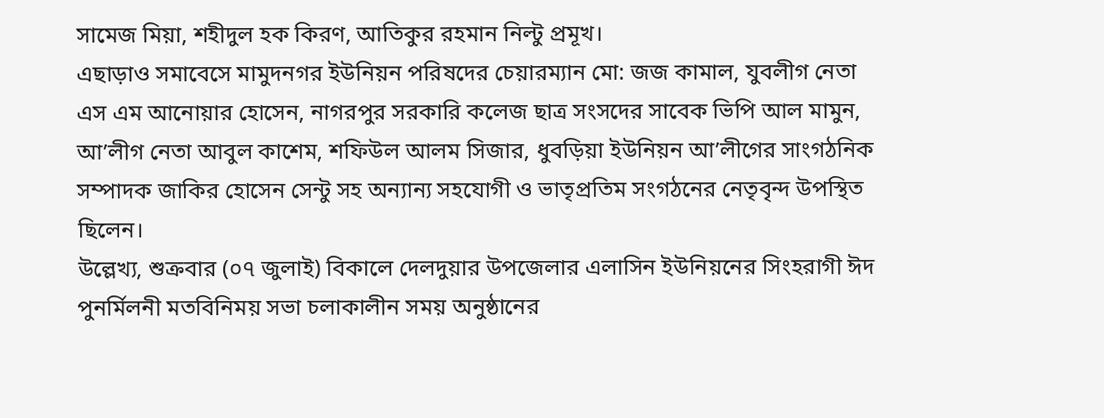সামেজ মিয়া, শহীদুল হক কিরণ, আতিকুর রহমান নিল্টু প্রমূখ।
এছাড়াও সমাবেসে মামুদনগর ইউনিয়ন পরিষদের চেয়ারম্যান মো: জজ কামাল, যুবলীগ নেতা এস এম আনোয়ার হোসেন, নাগরপুর সরকারি কলেজ ছাত্র সংসদের সাবেক ভিপি আল মামুন, আ’লীগ নেতা আবুল কাশেম, শফিউল আলম সিজার, ধুবড়িয়া ইউনিয়ন আ’লীগের সাংগঠনিক সম্পাদক জাকির হোসেন সেন্টু সহ অন্যান্য সহযোগী ও ভাতৃপ্রতিম সংগঠনের নেতৃবৃন্দ উপস্থিত ছিলেন।
উল্লেখ্য, শুক্রবার (০৭ জুলাই) বিকালে দেলদুয়ার উপজেলার এলাসিন ইউনিয়নের সিংহরাগী ঈদ পুনর্মিলনী মতবিনিময় সভা চলাকালীন সময় অনুষ্ঠানের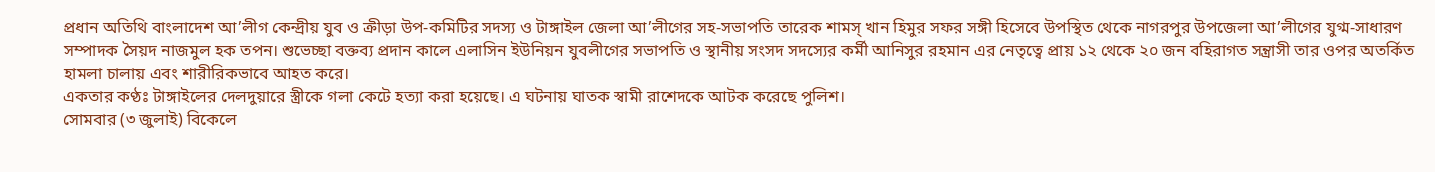প্রধান অতিথি বাংলাদেশ আ’লীগ কেন্দ্রীয় যুব ও ক্রীড়া উপ-কমিটির সদস্য ও টাঙ্গাইল জেলা আ’লীগের সহ-সভাপতি তারেক শামস্ খান হিমুর সফর সঙ্গী হিসেবে উপস্থিত থেকে নাগরপুর উপজেলা আ’লীগের যুগ্ম-সাধারণ সম্পাদক সৈয়দ নাজমুল হক তপন। শুভেচ্ছা বক্তব্য প্রদান কালে এলাসিন ইউনিয়ন যুবলীগের সভাপতি ও স্থানীয় সংসদ সদস্যের কর্মী আনিসুর রহমান এর নেতৃত্বে প্রায় ১২ থেকে ২০ জন বহিরাগত সন্ত্রাসী তার ওপর অতর্কিত হামলা চালায় এবং শারীরিকভাবে আহত করে।
একতার কণ্ঠঃ টাঙ্গাইলের দেলদুয়ারে স্ত্রীকে গলা কেটে হত্যা করা হয়েছে। এ ঘটনায় ঘাতক স্বামী রাশেদকে আটক করেছে পুলিশ।
সোমবার (৩ জুলাই) বিকেলে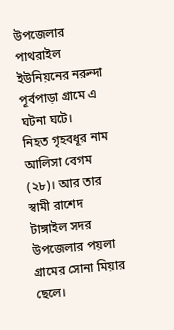উপজেলার পাথরাইল ইউনিয়নের নরুন্দা পূর্বপাড়া গ্রামে এ ঘটনা ঘটে।
নিহত গৃহবধূর নাম আলিসা বেগম (২৮)। আর তার স্বামী রাশেদ টাঙ্গাইল সদর উপজেলার পয়লা গ্রামের সোনা মিয়ার ছেলে।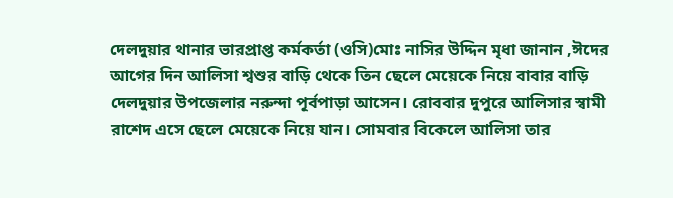দেলদুয়ার থানার ভারপ্রাপ্ত কর্মকর্তা (ওসি)মোঃ নাসির উদ্দিন মৃধা জানান ,ঈদের আগের দিন আলিসা শ্বশুর বাড়ি থেকে তিন ছেলে মেয়েকে নিয়ে বাবার বাড়ি দেলদুয়ার উপজেলার নরুন্দা পূর্বপাড়া আসেন। রোববার দুপুরে আলিসার স্বামী রাশেদ এসে ছেলে মেয়েকে নিয়ে যান। সোমবার বিকেলে আলিসা তার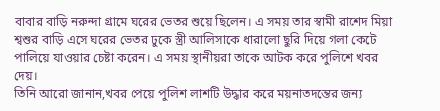বাবার বাড়ি নরুন্দা গ্রামে ঘরের ভেতর শুয়ে ছিলেন। এ সময় তার স্বামী রাশেদ মিয়া শ্বশুর বাড়ি এসে ঘরের ভেতর ঢুকে স্ত্রী আলিসাকে ধারালো ছুরি দিয়ে গলা কেটে পালিয়ে যাওয়ার চেষ্টা করেন। এ সময় স্থানীয়রা তাকে আটক করে পুলিশে খবর দেয়।
তিনি আরো জানান,খবর পেয়ে পুলিশ লাশটি উদ্ধার করে ময়নাতদন্তের জন্য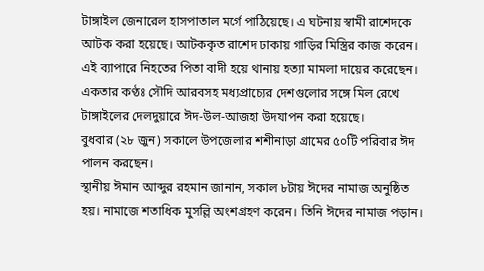টাঙ্গাইল জেনারেল হাসপাতাল মর্গে পাঠিয়েছে। এ ঘটনায় স্বামী রাশেদকে আটক করা হয়েছে। আটককৃত রাশেদ ঢাকায় গাড়ির মিস্ত্রির কাজ করেন। এই ব্যাপারে নিহতের পিতা বাদী হয়ে থানায় হত্যা মামলা দায়ের করেছেন।
একতার কণ্ঠঃ সৌদি আরবসহ মধ্যপ্রাচ্যের দেশগুলোর সঙ্গে মিল রেখে টাঙ্গাইলের দেলদুয়ারে ঈদ-উল-আজহা উদযাপন করা হয়েছে।
বুধবার (২৮ জুন) সকালে উপজেলার শশীনাড়া গ্রামের ৫০টি পরিবার ঈদ পালন করছেন।
স্থানীয় ঈমান আব্দুর রহমান জানান, সকাল ৮টায় ঈদের নামাজ অনুষ্ঠিত হয়। নামাজে শতাধিক মুসল্লি অংশগ্রহণ করেন। তিনি ঈদের নামাজ পড়ান।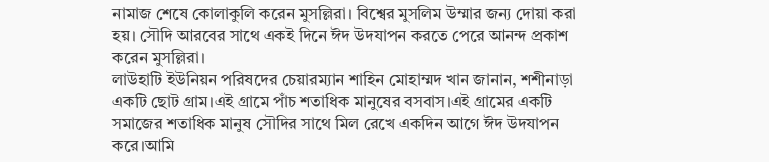নামাজ শেষে কোলাকুলি করেন মুসল্লিরা। বিশ্বের মুসলিম উম্মার জন্য দোয়া করা হয়। সৌদি আরবের সাথে একই দিনে ঈদ উদযাপন করতে পেরে আনন্দ প্রকাশ করেন মুসল্লিরা।
লাউহাটি ইউনিয়ন পরিষদের চেয়ারম্যান শাহিন মোহাম্মদ খান জানান, শশীনাড়া একটি ছোট গ্রাম।এই গ্রামে পাঁচ শতাধিক মানুষের বসবাস।এই গ্রামের একটি সমাজের শতাধিক মানুষ সৌদির সাথে মিল রেখে একদিন আগে ঈদ উদযাপন করে।আমি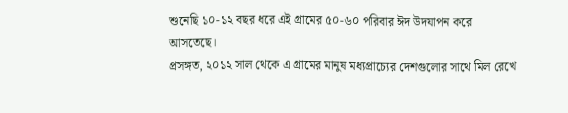শুনেছি ১০-১২ বছর ধরে এই গ্রামের ৫০-৬০ পরিবার ঈদ উদযাপন করে আসতেছে।
প্রসঙ্গত, ২০১২ সাল থেকে এ গ্রামের মানুষ মধ্যপ্রাচ্যের দেশগুলোর সাথে মিল রেখে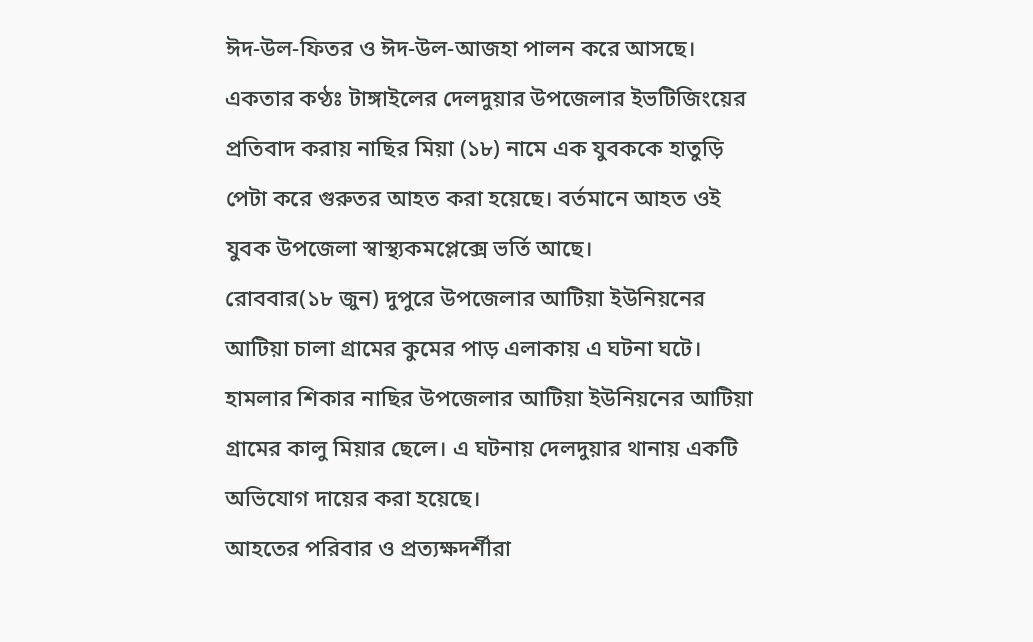ঈদ-উল-ফিতর ও ঈদ-উল-আজহা পালন করে আসছে।
একতার কণ্ঠঃ টাঙ্গাইলের দেলদুয়ার উপজেলার ইভটিজিংয়ের প্রতিবাদ করায় নাছির মিয়া (১৮) নামে এক যুবককে হাতুড়ি পেটা করে গুরুতর আহত করা হয়েছে। বর্তমানে আহত ওই যুবক উপজেলা স্বাস্থ্যকমপ্লেক্সে ভর্তি আছে।
রোববার(১৮ জুন) দুপুরে উপজেলার আটিয়া ইউনিয়নের আটিয়া চালা গ্রামের কুমের পাড় এলাকায় এ ঘটনা ঘটে।
হামলার শিকার নাছির উপজেলার আটিয়া ইউনিয়নের আটিয়া গ্রামের কালু মিয়ার ছেলে। এ ঘটনায় দেলদুয়ার থানায় একটি অভিযোগ দায়ের করা হয়েছে।
আহতের পরিবার ও প্রত্যক্ষদর্শীরা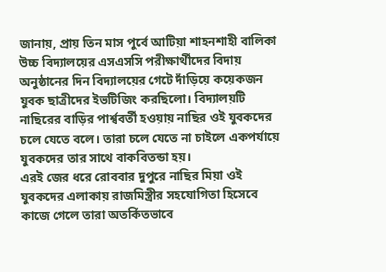জানায়, প্রায় তিন মাস পুর্বে আটিয়া শাহনশাহী বালিকা উচ্চ বিদ্যালয়ের এসএসসি পরীক্ষার্থীদের বিদায় অনুষ্ঠানের দিন বিদ্যালয়ের গেটে দাঁড়িয়ে কয়েকজন যুবক ছাত্রীদের ইভটিজিং করছিলো। বিদ্যালয়টি নাছিরের বাড়ির পার্শ্ববর্তী হওয়ায় নাছির ওই যুবকদের চলে যেতে বলে। তারা চলে যেতে না চাইলে একপর্যায়ে যুবকদের তার সাথে বাকবিতন্ডা হয়।
এরই জের ধরে রোববার দুপুরে নাছির মিয়া ওই যুবকদের এলাকায় রাজমিস্ত্রীর সহযোগিতা হিসেবে কাজে গেলে তারা অতর্কিতভাবে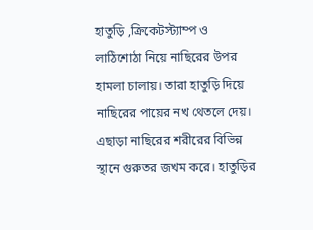হাতুড়ি ,ক্রিকেটস্ট্যাম্প ও লাঠিশোঠা নিয়ে নাছিরের উপর হামলা চালায়। তারা হাতুড়ি দিয়ে নাছিরের পায়ের নখ থেতলে দেয়। এছাড়া নাছিরের শরীরের বিভিন্ন স্থানে গুরুতর জখম করে। হাতুড়ির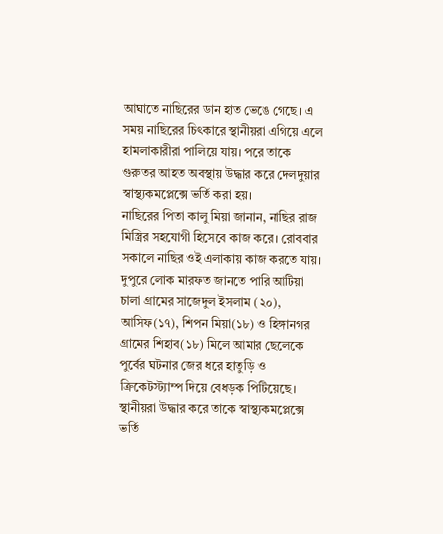আঘাতে নাছিরের ডান হাত ভেঙে গেছে। এ সময় নাছিরের চিৎকারে স্থানীয়রা এগিয়ে এলে হামলাকারীরা পালিয়ে যায়। পরে তাকে গুরুতর আহত অবস্থায় উদ্ধার করে দেলদুয়ার স্বাস্থ্যকমপ্লেক্সে ভর্তি করা হয়।
নাছিরের পিতা কালু মিয়া জানান, নাছির রাজ মিস্ত্রির সহযোগী হিসেবে কাজ করে। রোববার সকালে নাছির ওই এলাকায় কাজ করতে যায়। দুপুরে লোক মারফত জানতে পারি আটিয়া চালা গ্রামের সাজেদুল ইসলাম (২০), আসিফ(১৭), শিপন মিয়া(১৮) ও হিঙ্গানগর গ্রামের শিহাব(১৮) মিলে আমার ছেলেকে পুর্বের ঘটনার জের ধরে হাতুড়ি ও ক্রিকেটস্ট্যাম্প দিয়ে বেধড়ক পিটিয়েছে। স্থানীয়রা উদ্ধার করে তাকে স্বাস্থ্যকমপ্লেক্সে ভর্তি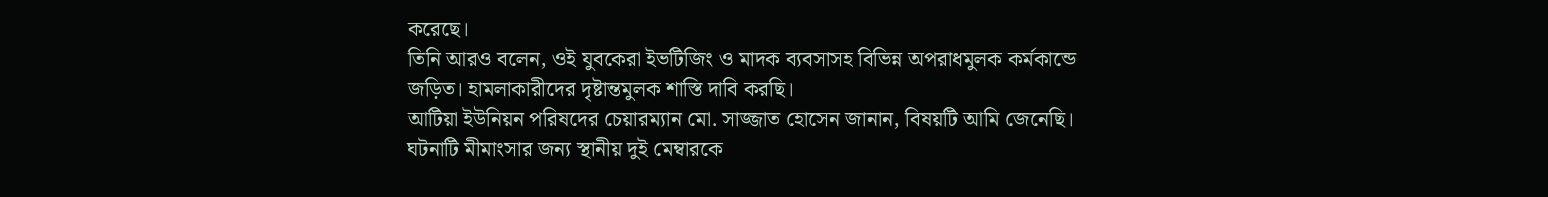করেছে।
তিনি আরও বলেন, ওই যুবকেরা ইভটিজিং ও মাদক ব্যবসাসহ বিভিন্ন অপরাধমুলক কর্মকান্ডে জড়িত। হামলাকারীদের দৃষ্টান্তমুলক শাস্তি দাবি করছি।
আটিয়া ইউনিয়ন পরিষদের চেয়ারম্যান মো. সাজ্জাত হোসেন জানান, বিষয়টি আমি জেনেছি। ঘটনাটি মীমাংসার জন্য স্থানীয় দুই মেম্বারকে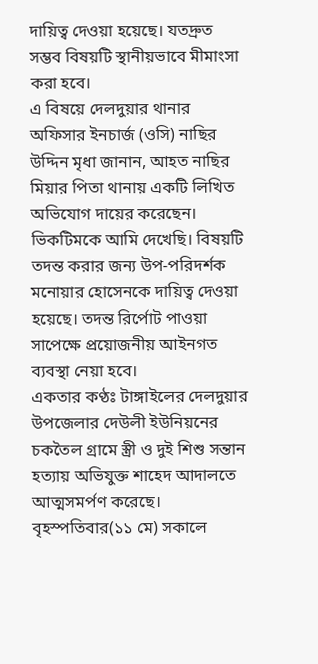দায়িত্ব দেওয়া হয়েছে। যতদ্রুত সম্ভব বিষয়টি স্থানীয়ভাবে মীমাংসা করা হবে।
এ বিষয়ে দেলদুয়ার থানার অফিসার ইনচার্জ (ওসি) নাছির উদ্দিন মৃধা জানান, আহত নাছির মিয়ার পিতা থানায় একটি লিখিত অভিযোগ দায়ের করেছেন। ভিকটিমকে আমি দেখেছি। বিষয়টি তদন্ত করার জন্য উপ-পরিদর্শক মনোয়ার হোসেনকে দায়িত্ব দেওয়া হয়েছে। তদন্ত রির্পোট পাওয়া সাপেক্ষে প্রয়োজনীয় আইনগত ব্যবস্থা নেয়া হবে।
একতার কণ্ঠঃ টাঙ্গাইলের দেলদুয়ার উপজেলার দেউলী ইউনিয়নের চকতৈল গ্রামে স্ত্রী ও দুই শিশু সন্তান হত্যায় অভিযুক্ত শাহেদ আদালতে আত্মসমর্পণ করেছে। বৃহস্পতিবার(১১ মে) সকালে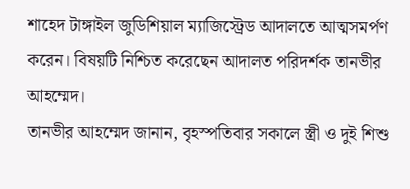শাহেদ টাঙ্গাইল জুডিশিয়াল ম্যাজিস্ট্রেড আদালতে আত্মসমর্পণ করেন। বিষয়টি নিশ্চিত করেছেন আদালত পরিদর্শক তানভীর আহম্মেদ।
তানভীর আহম্মেদ জানান, বৃহস্পতিবার সকালে স্ত্রী ও দুই শিশু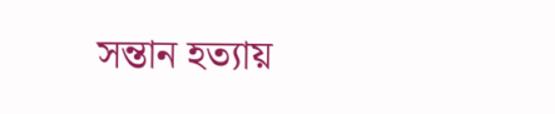সন্তান হত্যায়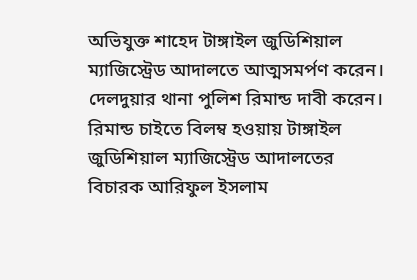অভিযুক্ত শাহেদ টাঙ্গাইল জুডিশিয়াল ম্যাজিস্ট্রেড আদালতে আত্মসমর্পণ করেন। দেলদুয়ার থানা পুলিশ রিমান্ড দাবী করেন। রিমান্ড চাইতে বিলম্ব হওয়ায় টাঙ্গাইল জুডিশিয়াল ম্যাজিস্ট্রেড আদালতের বিচারক আরিফুল ইসলাম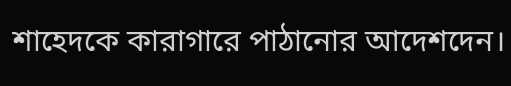শাহেদকে কারাগারে পাঠানোর আদেশদেন।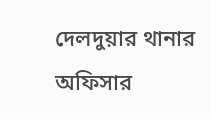দেলদুয়ার থানার অফিসার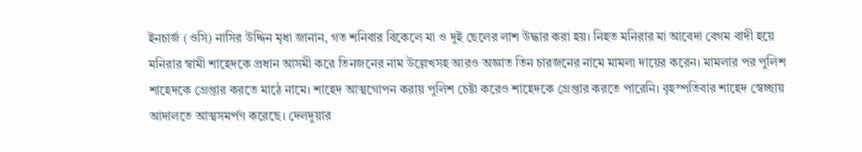ইনচার্জ (ওসি) নাসির উদ্দিন মৃধা জানান, গত শনিবার বিকেলে মা ও দুই ছেলের লাশ উদ্ধার করা হয়। নিহত মনিরার মা আবেদা বেগম বাদী হয়ে মনিরার স্বামী শাহেদকে প্রধান আসমী করে তিনজনের নাম উল্লেখসহ আরও অজ্ঞাত তিন চারজনের নামে মামলা দায়ের করেন। মামলার পর পুলিশ শাহেদকে গ্রেপ্তার করতে মাঠে নামে। শাহেদ আত্মগোপন করায় পুলিশ চেষ্টা করেও শাহেদকে গ্রেপ্তার করতে পারেনি। বৃহস্পতিবার শাহেদ স্বেচ্ছায় আদালতে আত্মসমর্পণ করেছে। দেলদুয়ার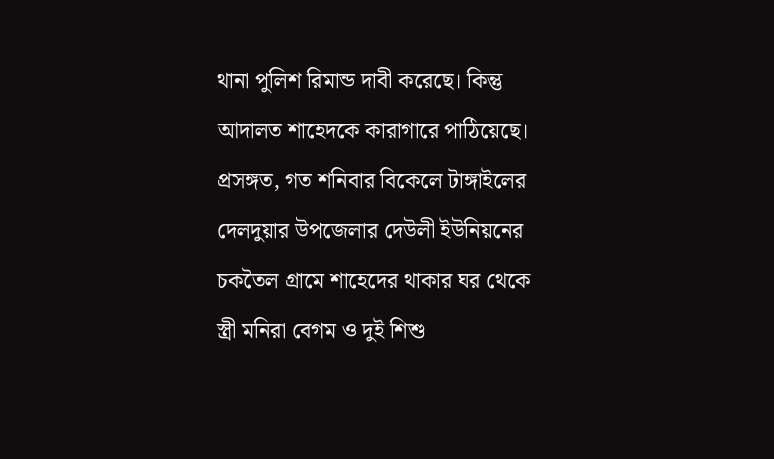থানা পুলিশ রিমান্ড দাবী করেছে। কিন্তু আদালত শাহেদকে কারাগারে পাঠিয়েছে।
প্রসঙ্গত, গত শনিবার বিকেলে টাঙ্গাইলের দেলদুয়ার উপজেলার দেউলী ইউনিয়নের চকতৈল গ্রামে শাহেদের থাকার ঘর থেকে স্ত্রী মনিরা বেগম ও দুই শিশু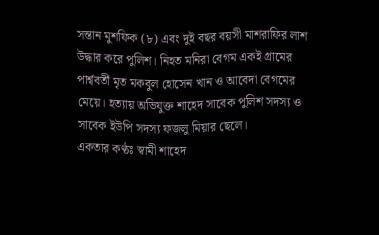সন্তান মুশফিক (৮) এবং দুই বছর বয়সী মাশরাফির লাশ উদ্ধার করে পুলিশ। নিহত মনিরা বেগম একই গ্রামের পার্শ্ববর্তী মৃত মকবুল হোসেন খান ও আবেদা বেগমের মেয়ে। হত্যায় অভিযুক্ত শাহেদ সাবেক পুলিশ সদস্য ও সাবেক ইউপি সদস্য ফজলু মিয়ার ছেলে।
একতার কণ্ঠঃ স্বামী শাহেদ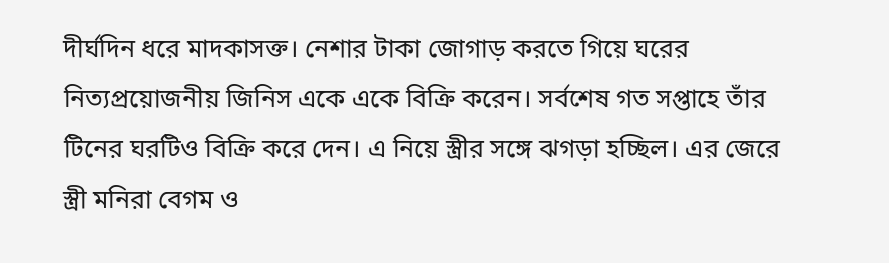দীর্ঘদিন ধরে মাদকাসক্ত। নেশার টাকা জোগাড় করতে গিয়ে ঘরের নিত্যপ্রয়োজনীয় জিনিস একে একে বিক্রি করেন। সর্বশেষ গত সপ্তাহে তাঁর টিনের ঘরটিও বিক্রি করে দেন। এ নিয়ে স্ত্রীর সঙ্গে ঝগড়া হচ্ছিল। এর জেরে স্ত্রী মনিরা বেগম ও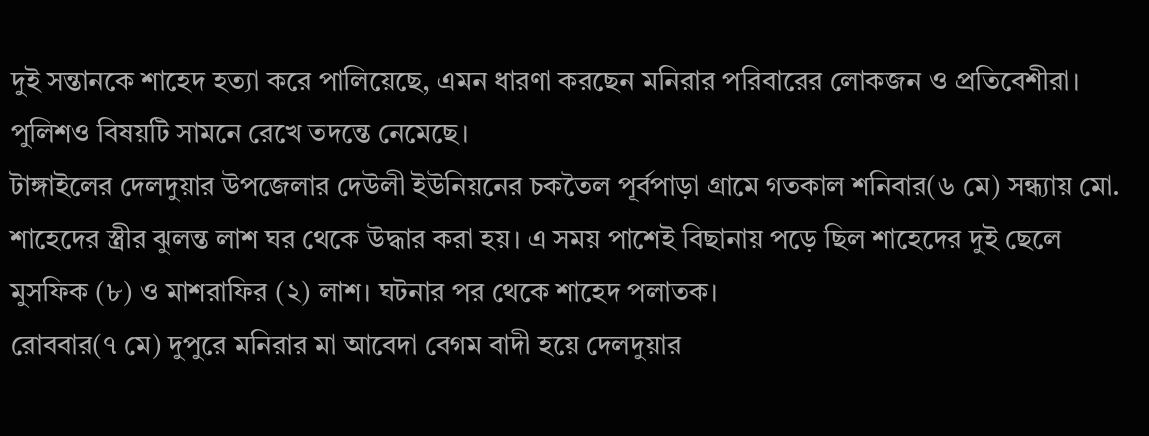দুই সন্তানকে শাহেদ হত্যা করে পালিয়েছে, এমন ধারণা করছেন মনিরার পরিবারের লোকজন ও প্রতিবেশীরা। পুলিশও বিষয়টি সামনে রেখে তদন্তে নেমেছে।
টাঙ্গাইলের দেলদুয়ার উপজেলার দেউলী ইউনিয়নের চকতৈল পূর্বপাড়া গ্রামে গতকাল শনিবার(৬ মে) সন্ধ্যায় মো. শাহেদের স্ত্রীর ঝুলন্ত লাশ ঘর থেকে উদ্ধার করা হয়। এ সময় পাশেই বিছানায় পড়ে ছিল শাহেদের দুই ছেলে মুসফিক (৮) ও মাশরাফির (২) লাশ। ঘটনার পর থেকে শাহেদ পলাতক।
রোববার(৭ মে) দুপুরে মনিরার মা আবেদা বেগম বাদী হয়ে দেলদুয়ার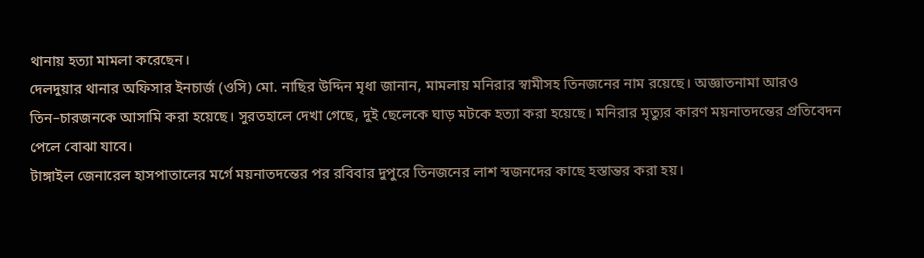থানায় হত্যা মামলা করেছেন।
দেলদুয়ার থানার অফিসার ইনচার্জ (ওসি) মো. নাছির উদ্দিন মৃধা জানান, মামলায় মনিরার স্বামীসহ তিনজনের নাম রয়েছে। অজ্ঞাতনামা আরও তিন–চারজনকে আসামি করা হয়েছে। সুরতহালে দেখা গেছে, দুই ছেলেকে ঘাড় মটকে হত্যা করা হয়েছে। মনিরার মৃত্যুর কারণ ময়নাতদন্তের প্রতিবেদন পেলে বোঝা যাবে।
টাঙ্গাইল জেনারেল হাসপাতালের মর্গে ময়নাতদন্তের পর রবিবার দুপুরে তিনজনের লাশ স্বজনদের কাছে হস্তান্তর করা হয়।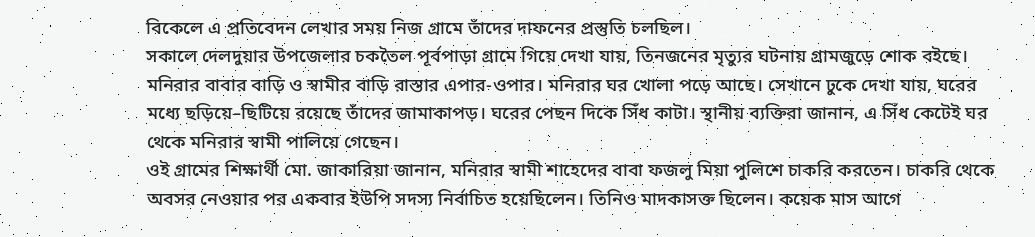বিকেলে এ প্রতিবেদন লেখার সময় নিজ গ্রামে তাঁদের দাফনের প্রস্তুতি চলছিল।
সকালে দেলদুয়ার উপজেলার চকতৈল পূর্বপাড়া গ্রামে গিয়ে দেখা যায়, তিনজনের মৃত্যুর ঘটনায় গ্রামজুড়ে শোক বইছে। মনিরার বাবার বাড়ি ও স্বামীর বাড়ি রাস্তার এপার-ওপার। মনিরার ঘর খোলা পড়ে আছে। সেখানে ঢুকে দেখা যায়, ঘরের মধ্যে ছড়িয়ে–ছিটিয়ে রয়েছে তাঁদের জামাকাপড়। ঘরের পেছন দিকে সিঁধ কাটা। স্থানীয় ব্যক্তিরা জানান, এ সিঁধ কেটেই ঘর থেকে মনিরার স্বামী পালিয়ে গেছেন।
ওই গ্রামের শিক্ষার্থী মো. জাকারিয়া জানান, মনিরার স্বামী শাহেদের বাবা ফজলু মিয়া পুলিশে চাকরি করতেন। চাকরি থেকে অবসর নেওয়ার পর একবার ইউপি সদস্য নির্বাচিত হয়েছিলেন। তিনিও মাদকাসক্ত ছিলেন। কয়েক মাস আগে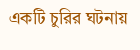একটি চুরির ঘটনায়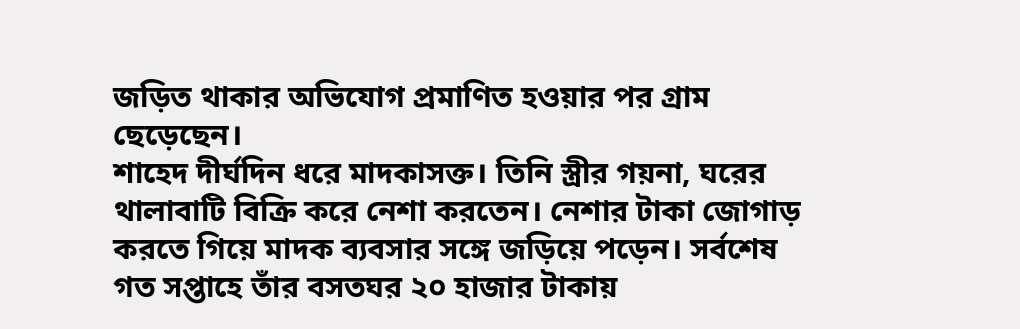জড়িত থাকার অভিযোগ প্রমাণিত হওয়ার পর গ্রাম ছেড়েছেন।
শাহেদ দীর্ঘদিন ধরে মাদকাসক্ত। তিনি স্ত্রীর গয়না, ঘরের থালাবাটি বিক্রি করে নেশা করতেন। নেশার টাকা জোগাড় করতে গিয়ে মাদক ব্যবসার সঙ্গে জড়িয়ে পড়েন। সর্বশেষ গত সপ্তাহে তাঁর বসতঘর ২০ হাজার টাকায়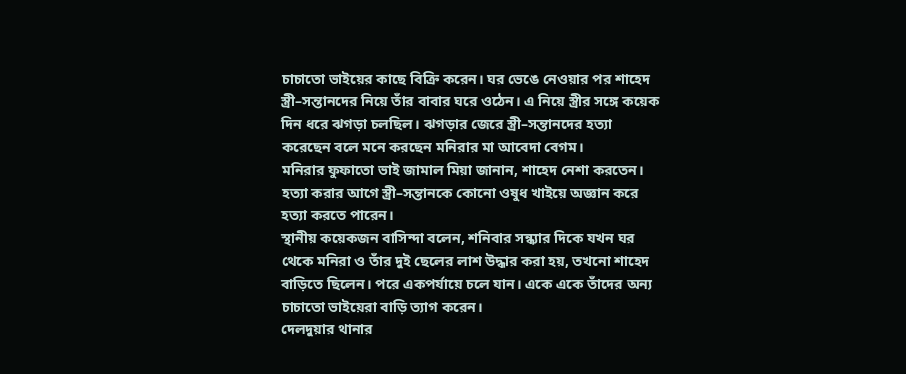চাচাতো ভাইয়ের কাছে বিক্রি করেন। ঘর ভেঙে নেওয়ার পর শাহেদ স্ত্রী–সন্তানদের নিয়ে তাঁর বাবার ঘরে ওঠেন। এ নিয়ে স্ত্রীর সঙ্গে কয়েক দিন ধরে ঝগড়া চলছিল। ঝগড়ার জেরে স্ত্রী–সন্তানদের হত্যা করেছেন বলে মনে করছেন মনিরার মা আবেদা বেগম।
মনিরার ফুফাতো ভাই জামাল মিয়া জানান, শাহেদ নেশা করতেন। হত্যা করার আগে স্ত্রী–সন্তানকে কোনো ওষুধ খাইয়ে অজ্ঞান করে হত্যা করতে পারেন।
স্থানীয় কয়েকজন বাসিন্দা বলেন, শনিবার সন্ধ্যার দিকে যখন ঘর থেকে মনিরা ও তাঁর দুই ছেলের লাশ উদ্ধার করা হয়, তখনো শাহেদ বাড়িতে ছিলেন। পরে একপর্যায়ে চলে যান। একে একে তাঁদের অন্য চাচাতো ভাইয়েরা বাড়ি ত্যাগ করেন।
দেলদুয়ার থানার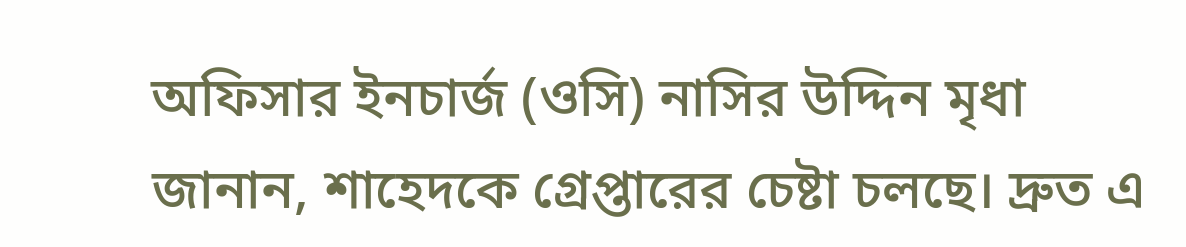অফিসার ইনচার্জ (ওসি) নাসির উদ্দিন মৃধা জানান, শাহেদকে গ্রেপ্তারের চেষ্টা চলছে। দ্রুত এ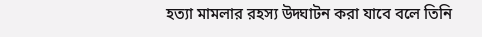হত্যা মামলার রহস্য উদ্ঘাটন করা যাবে বলে তিনি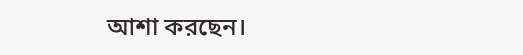আশা করছেন।